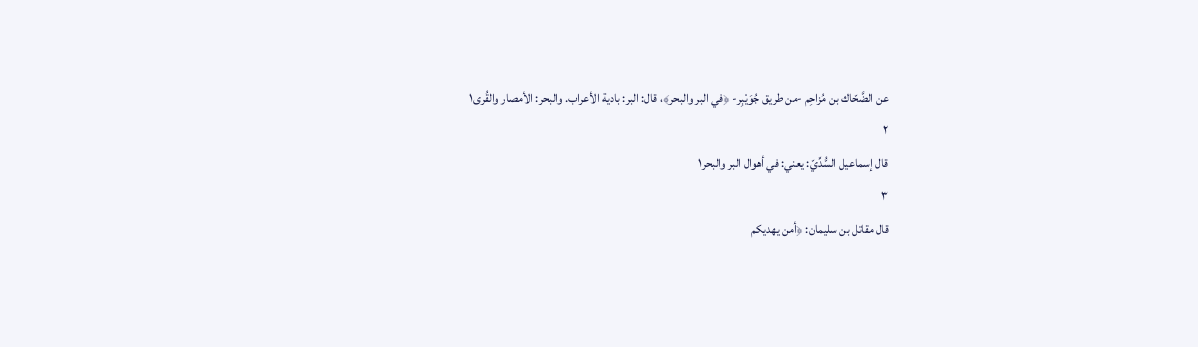عن الضَّحّاك بن مُزاحِم -من طريق جُوَيْبِر- ﴿في البر والبحر﴾، قال: البر: بادية الأعراب. والبحر: الأمصار والقُرى١
٢
قال إسماعيل السُّدِّيّ: يعني: في أهوال البر والبحر١
٣
قال مقاتل بن سليمان: ﴿أمن يهديكم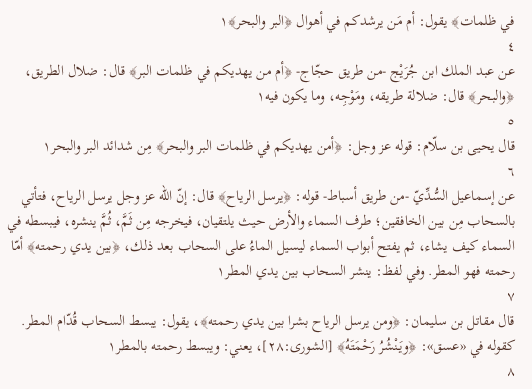في ظلمات﴾ يقول: أم مَن يرشدكم في أهوال ﴿البر والبحر﴾١
٤
عن عبد الملك ابن جُرَيْج -من طريق حجّاج- ﴿أم من يهديكم في ظلمات البر﴾ قال: ضلال الطريق، ﴿والبحر﴾ قال: ضلالة طريقه، ومَوْجِه، وما يكون فيه١
٥
قال يحيى بن سلّام: قوله عز وجل: ﴿أمن يهديكم في ظلمات البر والبحر﴾ مِن شدائد البر والبحر١
٦
عن إسماعيل السُّدِّيّ -من طريق أسباط- قوله: ﴿يرسل الرياح﴾ قال: إنّ الله عز وجل يرسل الرياح، فتأتي بالسحاب مِن بين الخافقين؛ طرف السماء والأرض حيث يلتقيان، فيخرجه مِن ثَمَّ، ثُمَّ ينشره، فيبسطه في السماء كيف يشاء، ثم يفتح أبواب السماء ليسيل الماءُ على السحاب بعد ذلك، ﴿بين يدي رحمته﴾ أمّا رحمته فهو المطر. وفي لفظ: ينشر السحاب بين يدي المطر١
٧
قال مقاتل بن سليمان: ﴿ومن يرسل الرياح بشرا بين يدي رحمته﴾، يقول: يبسط السحاب قُدّام المطر. كقوله في «عسق»: ﴿ويَنْشُرُ رَحْمَتَهُ﴾ [الشورى:٢٨]، يعني: ويبسط رحمته بالمطر١
٨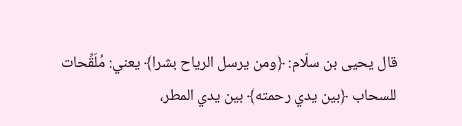قال يحيى بن سلّام: ﴿ومن يرسل الرياح بشرا﴾ يعني: مُلَقِّحات للسحاب ﴿بين يدي رحمته﴾ بين يدي المطر،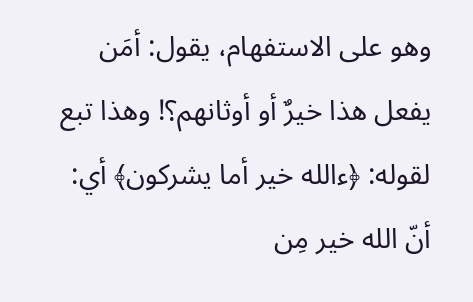وهو على الاستفهام، يقول: أمَن يفعل هذا خيرٌ أو أوثانهم؟! وهذا تبع لقوله: ﴿ءالله خير أما يشركون﴾ أي: أنّ الله خير مِن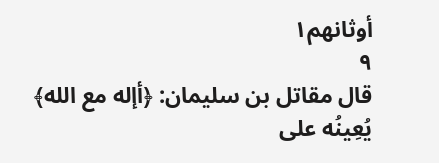أوثانهم١
٩
قال مقاتل بن سليمان: ﴿أإله مع الله﴾ يُعِينُه على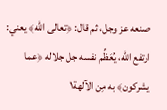صنعه عز وجل، ثم قال: ﴿تعالى الله﴾ يعني: ارتفع الله، يُعَظِّم نفسه جل جلاله ﴿عما يشركون﴾ به مِن الآلهة١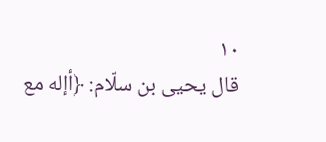١٠
قال يحيى بن سلّام: ﴿أإله مع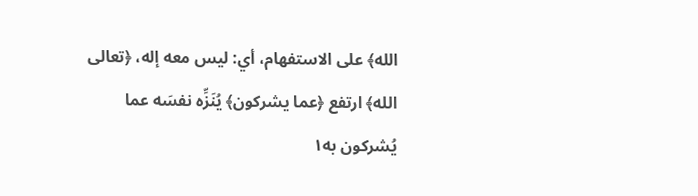الله﴾ على الاستفهام، أي: ليس معه إله، ﴿تعالى الله﴾ ارتفع ﴿عما يشركون﴾ يُنَزِّه نفسَه عما يُشركون به١